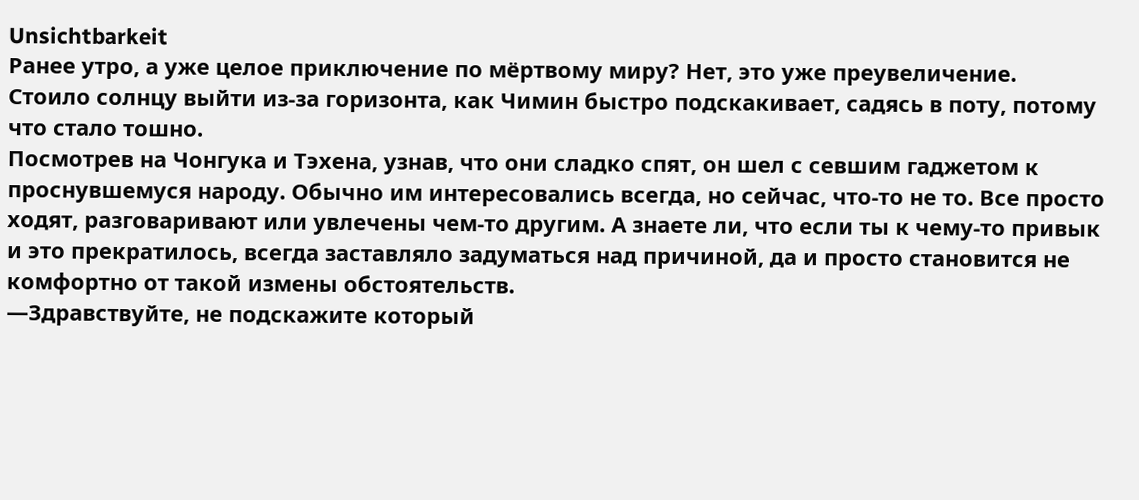Unsichtbarkeit
Ранее утро, а уже целое приключение по мёртвому миру? Нет, это уже преувеличение.
Стоило солнцу выйти из-за горизонта, как Чимин быстро подскакивает, садясь в поту, потому что стало тошно.
Посмотрев на Чонгука и Тэхена, узнав, что они сладко спят, он шел с севшим гаджетом к проснувшемуся народу. Обычно им интересовались всегда, но сейчас, что-то не то. Все просто ходят, разговаривают или увлечены чем-то другим. А знаете ли, что если ты к чему-то привык и это прекратилось, всегда заставляло задуматься над причиной, да и просто становится не комфортно от такой измены обстоятельств.
—Здравствуйте, не подскажите который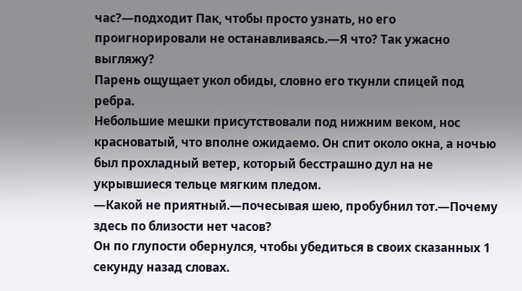час?—подходит Пак, чтобы просто узнать, но его проигнорировали не останавливаясь.—Я что? Так ужасно выгляжу?
Парень ощущает укол обиды, словно его ткунли спицей под ребра.
Небольшие мешки присутствовали под нижним веком, нос красноватый, что вполне ожидаемо. Он спит около окна, а ночью был прохладный ветер, который бесстрашно дул на не укрывшиеся тельце мягким пледом.
—Какой не приятный.—почесывая шею, пробубнил тот.—Почему здесь по близости нет часов?
Он по глупости обернулся, чтобы убедиться в своих сказанных 1 секунду назад словах.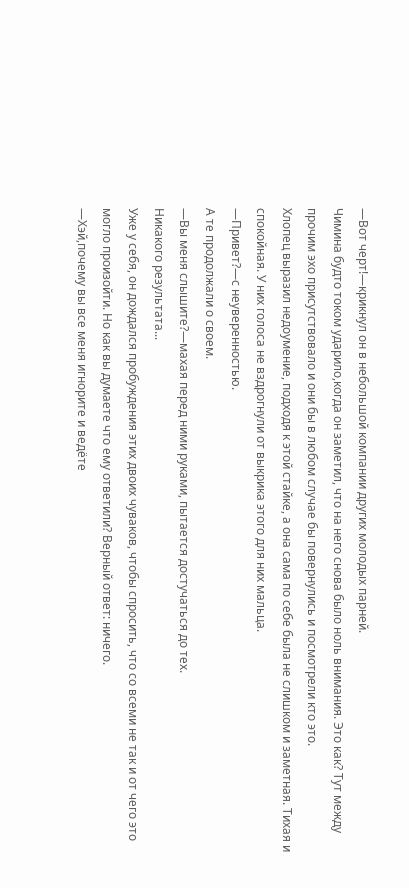—Вот черт!—крикнул он в небольшой компании других молодых парней.
Чимина будто током ударило,когда он заметил, что на него снова было ноль внимания. Это как? Тут между прочим эхо присутствовало и они бы в любом случае бы повернулись и посмотрели кто это.
Хлопец выразил недоумение, подходя к этой стайке, а она сама по себе была не слишком и заметная. Тихая и спокойная. У них голоса не вздрогнули от выкрика этого для них мальца.
—Привет?—с неуверенностью.
А те продолжали о своем.
—Вы меня слышите?—махая перед ними руками, пытается достучаться до тех.
Никакого результата...
Уже у себя, он дождался пробуждения этих двоих чуваков, чтобы спросить, что со всеми не так и от чего это могло произойти. Но как вы думаете что ему ответили? Верный ответ: ничего.
—Хэй,почему вы все меня игнорите и ведёте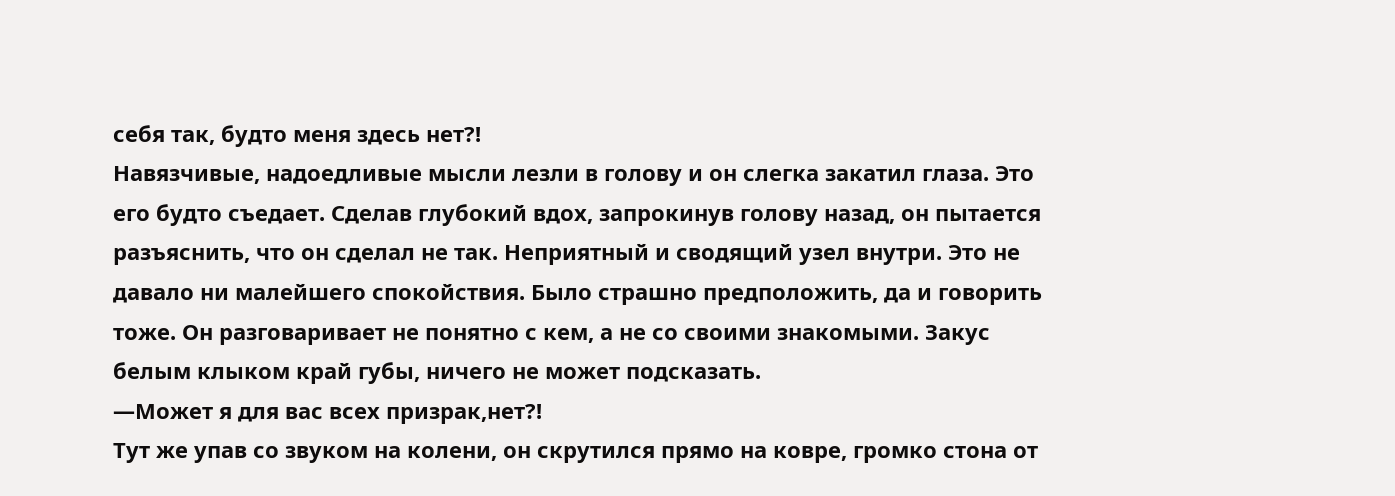себя так, будто меня здесь нет?!
Навязчивые, надоедливые мысли лезли в голову и он слегка закатил глаза. Это его будто съедает. Сделав глубокий вдох, запрокинув голову назад, он пытается разъяснить, что он сделал не так. Неприятный и сводящий узел внутри. Это не давало ни малейшего спокойствия. Было страшно предположить, да и говорить тоже. Он разговаривает не понятно с кем, а не со своими знакомыми. Закус белым клыком край губы, ничего не может подсказать.
—Может я для вас всех призрак,нет?!
Тут же упав со звуком на колени, он скрутился прямо на ковре, громко стона от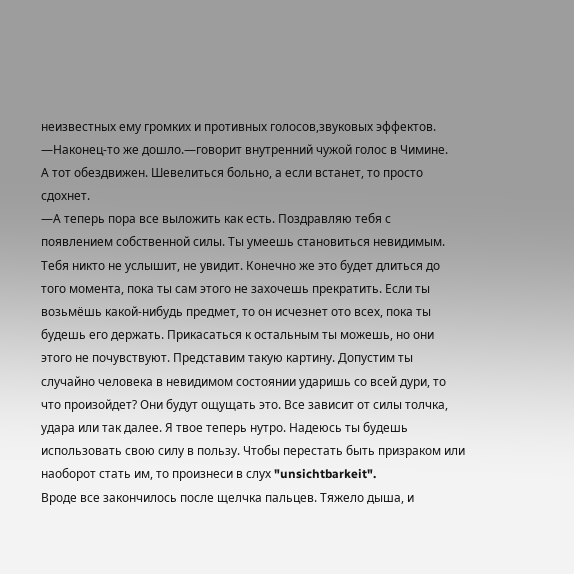неизвестных ему громких и противных голосов,звуковых эффектов.
—Наконец-то же дошло.—говорит внутренний чужой голос в Чимине.
А тот обездвижен. Шевелиться больно, а если встанет, то просто сдохнет.
—А теперь пора все выложить как есть. Поздравляю тебя с появлением собственной силы. Ты умеешь становиться невидимым. Тебя никто не услышит, не увидит. Конечно же это будет длиться до того момента, пока ты сам этого не захочешь прекратить. Если ты возьмёшь какой-нибудь предмет, то он исчезнет ото всех, пока ты будешь его держать. Прикасаться к остальным ты можешь, но они этого не почувствуют. Представим такую картину. Допустим ты случайно человека в невидимом состоянии ударишь со всей дури, то что произойдет? Они будут ощущать это. Все зависит от силы толчка, удара или так далее. Я твое теперь нутро. Надеюсь ты будешь использовать свою силу в пользу. Чтобы перестать быть призраком или наоборот стать им, то произнеси в слух "unsichtbarkeit".
Вроде все закончилось после щелчка пальцев. Тяжело дыша, и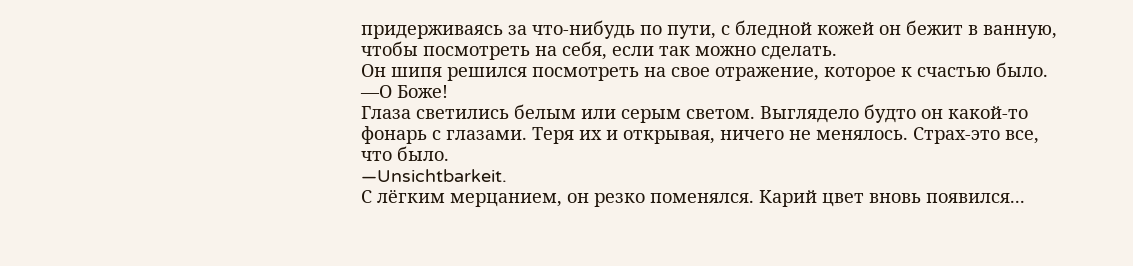придерживаясь за что-нибудь по пути, с бледной кожей он бежит в ванную, чтобы посмотреть на себя, если так можно сделать.
Он шипя решился посмотреть на свое отражение, которое к счастью было.
—О Боже!
Глаза светились белым или серым светом. Выглядело будто он какой-то фонарь с глазами. Теря их и открывая, ничего не менялось. Страх-это все, что было.
—Unsichtbarkeit.
С лёгким мерцанием, он резко поменялся. Карий цвет вновь появился...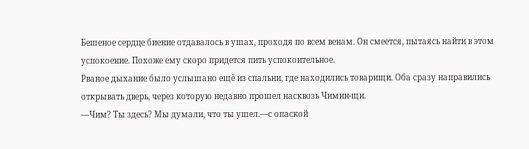Бешеное сердце биение отдавалось в ушах, проходя по всем венам. Он смеется, пытаясь найти в этом успокоение. Похоже ему скоро придется пить успокоительное.
Рваное дыхание было услышано ещё из спальни, где находились товарищи. Оба сразу направились открывать дверь, через которую недавно прошел насквозь Чимин-щи.
—Чим? Ты здесь? Мы думали, что ты ушел.—с опаской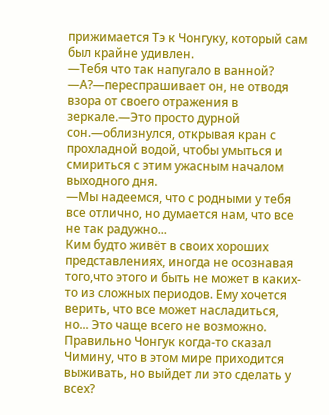прижимается Тэ к Чонгуку, который сам был крайне удивлен.
—Тебя что так напугало в ванной?
—А?—переспрашивает он, не отводя взора от своего отражения в зеркале.—Это просто дурной сон.—облизнулся, открывая кран с прохладной водой, чтобы умыться и смириться с этим ужасным началом выходного дня.
—Мы надеемся, что с родными у тебя все отлично, но думается нам, что все не так радужно...
Ким будто живёт в своих хороших представлениях, иногда не осознавая того,что этого и быть не может в каких-то из сложных периодов. Ему хочется верить, что все может насладиться, но... Это чаще всего не возможно.
Правильно Чонгук когда-то сказал Чимину, что в этом мире приходится выживать, но выйдет ли это сделать у всех?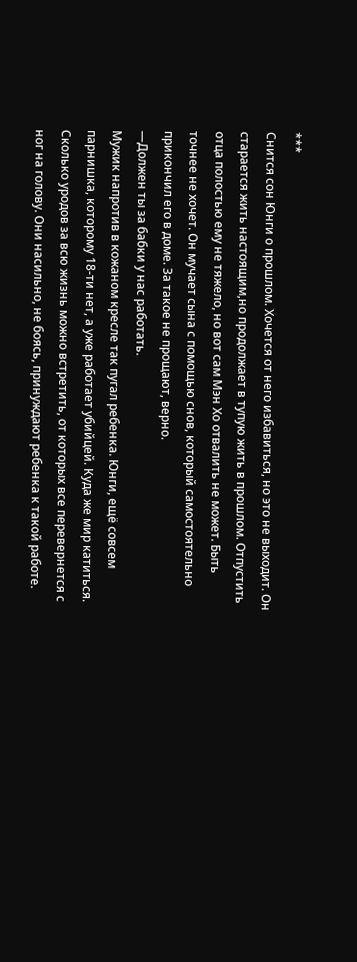***
Снится сон Юнги о прошлом. Хочется от него избавиться, но это не выходит. Он старается жить настоящим,но продолжает в тупую жить в прошлом. Отпустить отца полостью ему не тяжело, но вот сам Мэн Хо отвалить не может. Быть точнее не хочет. Он мучает сына с помощью снов, который самостоятельно прикончил его в доме. За такое не прощают, верно.
—Должен ты за бабки у нас работать.
Мужик напротив в кожаном кресле так пугал ребенка. Юнги, ещё совсем парнишка, которому 18-ти нет, а уже работает убийцей. Куда же мир катиться. Сколько уродов за всю жизнь можно встретить, от которых все перевернется с ног на голову. Они насильно, не боясь, принуждают ребенка к такой работе.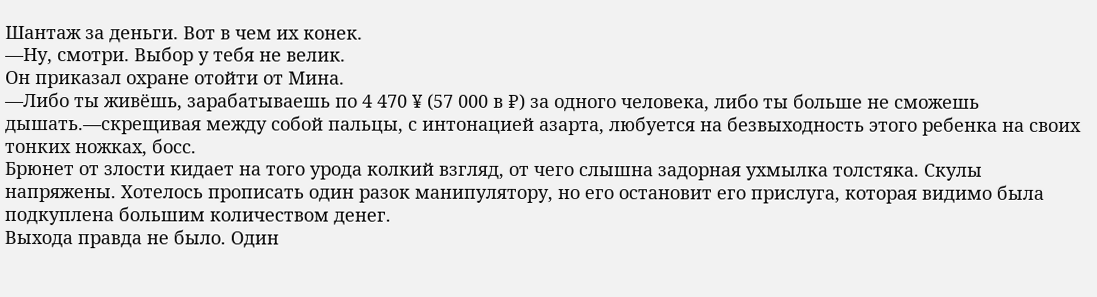Шантаж за деньги. Вот в чем их конек.
—Ну, смотри. Выбор у тебя не велик.
Он приказал охране отойти от Мина.
—Либо ты живёшь, зарабатываешь по 4 470 ¥ (57 000 в ₽) за одного человека, либо ты больше не сможешь дышать.—скрещивая между собой пальцы, с интонацией азарта, любуется на безвыходность этого ребенка на своих тонких ножках, босс.
Брюнет от злости кидает на того урода колкий взгляд, от чего слышна задорная ухмылка толстяка. Скулы напряжены. Хотелось прописать один разок манипулятору, но его остановит его прислуга, которая видимо была подкуплена большим количеством денег.
Выхода правда не было. Один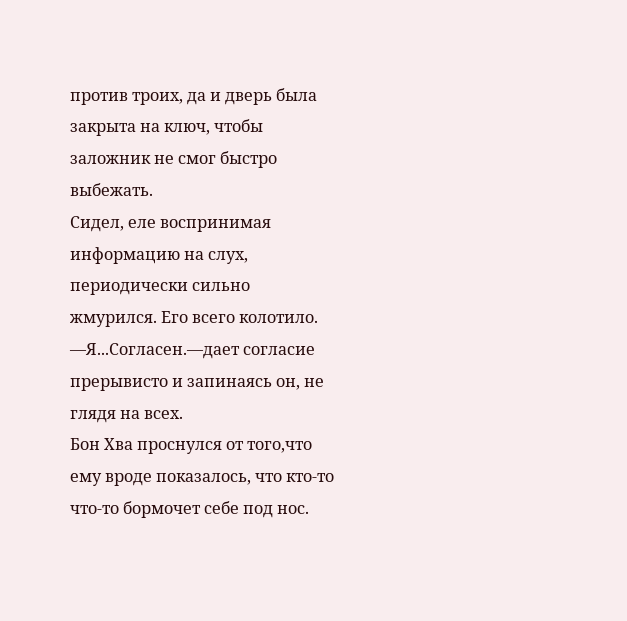против троих, да и дверь была закрыта на ключ, чтобы заложник не смог быстро выбежать.
Сидел, еле воспринимая информацию на слух, периодически сильно жмурился. Его всего колотило.
—Я...Согласен.—дает согласие прерывисто и запинаясь он, не глядя на всех.
Бон Хва проснулся от того,что ему вроде показалось, что кто-то что-то бормочет себе под нос.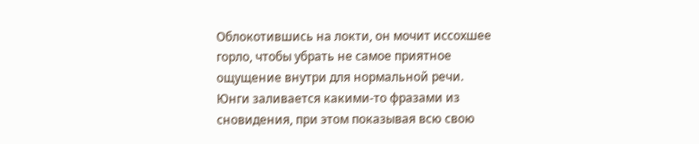Облокотившись на локти, он мочит иссохшее горло, чтобы убрать не самое приятное ощущение внутри для нормальной речи.
Юнги заливается какими-то фразами из сновидения, при этом показывая всю свою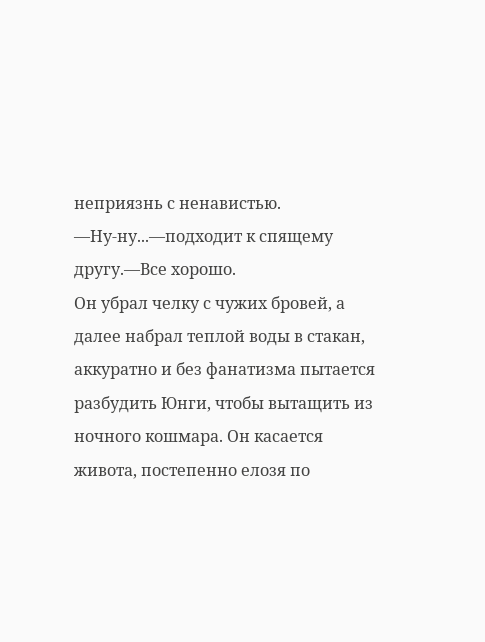неприязнь с ненавистью.
—Ну-ну...—подходит к спящему другу.—Все хорошо.
Он убрал челку с чужих бровей, а далее набрал теплой воды в стакан, аккуратно и без фанатизма пытается разбудить Юнги, чтобы вытащить из ночного кошмара. Он касается живота, постепенно елозя по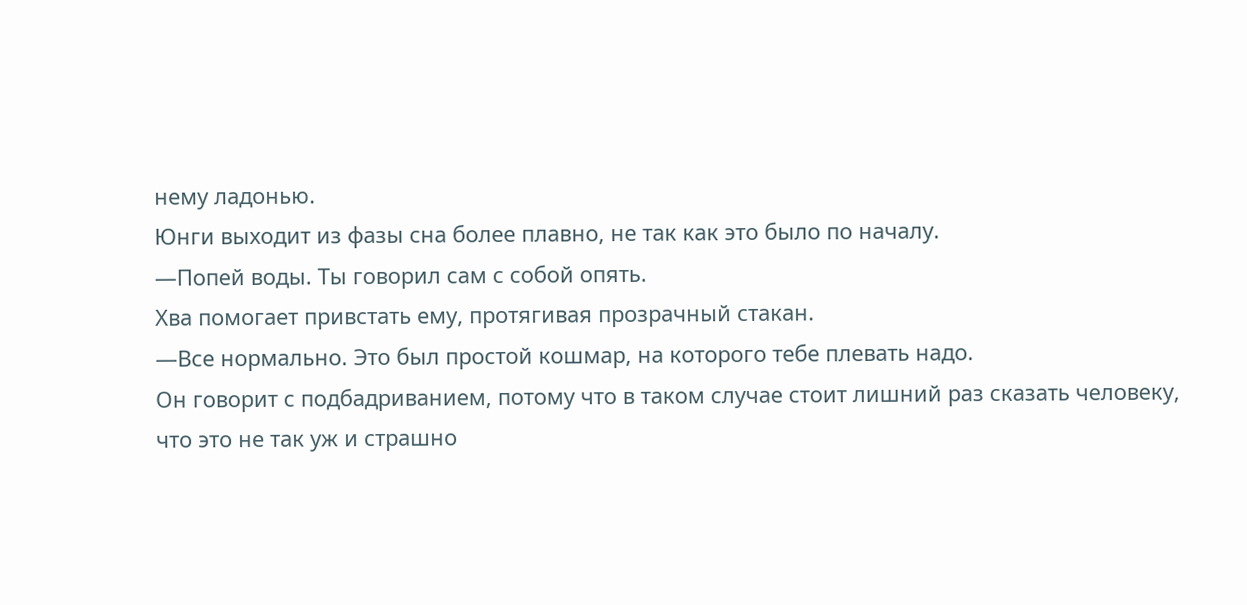нему ладонью.
Юнги выходит из фазы сна более плавно, не так как это было по началу.
—Попей воды. Ты говорил сам с собой опять.
Хва помогает привстать ему, протягивая прозрачный стакан.
—Все нормально. Это был простой кошмар, на которого тебе плевать надо.
Он говорит с подбадриванием, потому что в таком случае стоит лишний раз сказать человеку, что это не так уж и страшно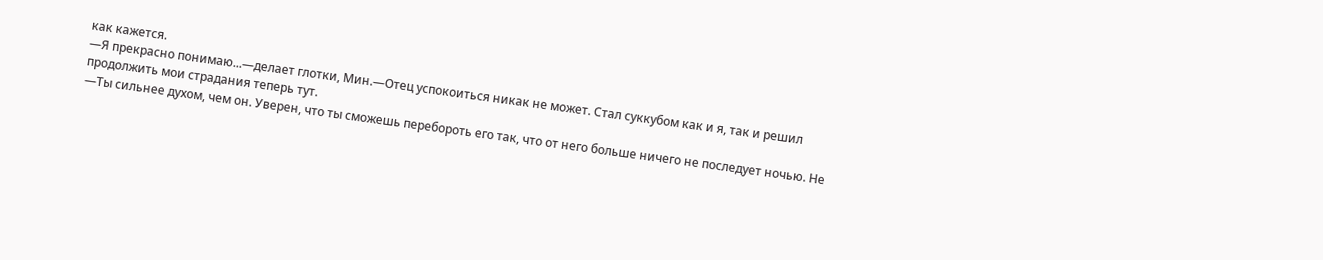как кажется.
—Я прекрасно понимаю...—делает глотки, Мин.—Отец успокоиться никак не может. Стал суккубом как и я, так и решил продолжить мои страдания теперь тут.
—Ты сильнее духом, чем он. Уверен, что ты сможешь перебороть его так, что от него больше ничего не последует ночью. Не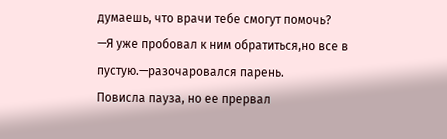думаешь, что врачи тебе смогут помочь?
—Я уже пробовал к ним обратиться,но все в пустую.—разочаровался парень.
Повисла пауза, но ее прервал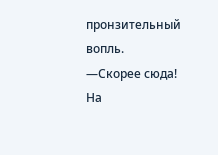пронзительный вопль.
—Скорее сюда! На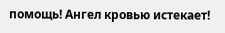помощь! Ангел кровью истекает!